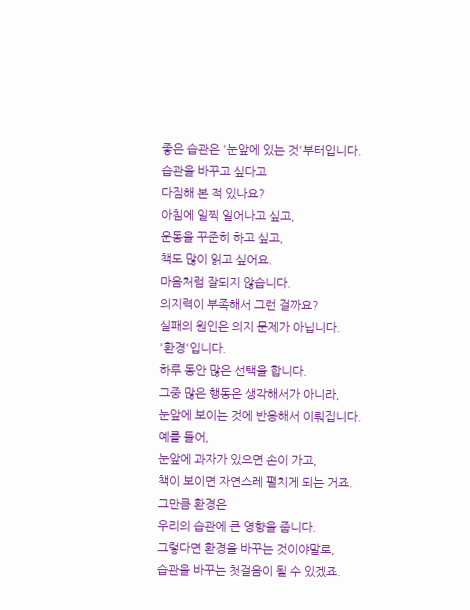좋은 습관은 '눈앞에 있는 것'부터입니다.
습관을 바꾸고 싶다고
다짐해 본 적 있나요?
아침에 일찍 일어나고 싶고,
운동을 꾸준히 하고 싶고,
책도 많이 읽고 싶어요.
마음처럼 잘되지 않습니다.
의지력이 부족해서 그런 걸까요?
실패의 원인은 의지 문제가 아닙니다.
'환경'입니다.
하루 동안 많은 선택을 합니다.
그중 많은 행동은 생각해서가 아니라,
눈앞에 보이는 것에 반응해서 이뤄집니다.
예를 들어,
눈앞에 과자가 있으면 손이 가고,
책이 보이면 자연스레 펼치게 되는 거죠.
그만큼 환경은
우리의 습관에 큰 영향을 줍니다.
그렇다면 환경을 바꾸는 것이야말로,
습관을 바꾸는 첫걸음이 될 수 있겠죠.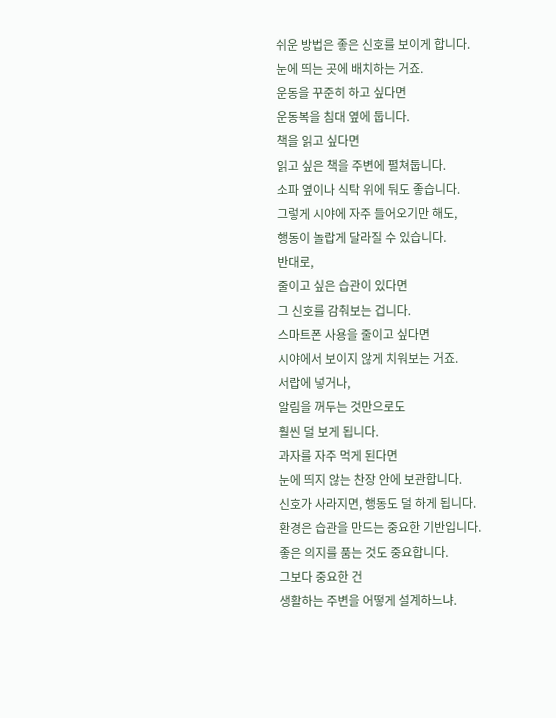쉬운 방법은 좋은 신호를 보이게 합니다.
눈에 띄는 곳에 배치하는 거죠.
운동을 꾸준히 하고 싶다면
운동복을 침대 옆에 둡니다.
책을 읽고 싶다면
읽고 싶은 책을 주변에 펼쳐둡니다.
소파 옆이나 식탁 위에 둬도 좋습니다.
그렇게 시야에 자주 들어오기만 해도,
행동이 놀랍게 달라질 수 있습니다.
반대로,
줄이고 싶은 습관이 있다면
그 신호를 감춰보는 겁니다.
스마트폰 사용을 줄이고 싶다면
시야에서 보이지 않게 치워보는 거죠.
서랍에 넣거나,
알림을 꺼두는 것만으로도
훨씬 덜 보게 됩니다.
과자를 자주 먹게 된다면
눈에 띄지 않는 찬장 안에 보관합니다.
신호가 사라지면, 행동도 덜 하게 됩니다.
환경은 습관을 만드는 중요한 기반입니다.
좋은 의지를 품는 것도 중요합니다.
그보다 중요한 건
생활하는 주변을 어떻게 설계하느냐.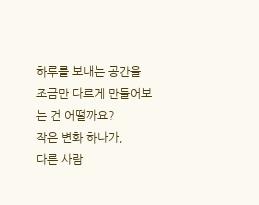하루를 보내는 공간을
조금만 다르게 만들어보는 건 어떨까요?
작은 변화 하나가,
다른 사람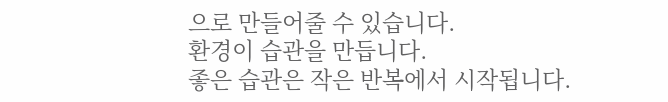으로 만들어줄 수 있습니다.
환경이 습관을 만듭니다.
좋은 습관은 작은 반복에서 시작됩니다.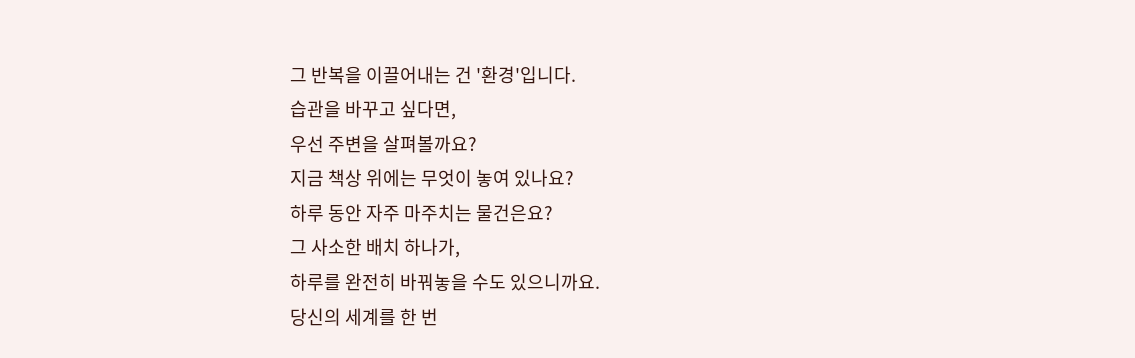그 반복을 이끌어내는 건 '환경'입니다.
습관을 바꾸고 싶다면,
우선 주변을 살펴볼까요?
지금 책상 위에는 무엇이 놓여 있나요?
하루 동안 자주 마주치는 물건은요?
그 사소한 배치 하나가,
하루를 완전히 바꿔놓을 수도 있으니까요.
당신의 세계를 한 번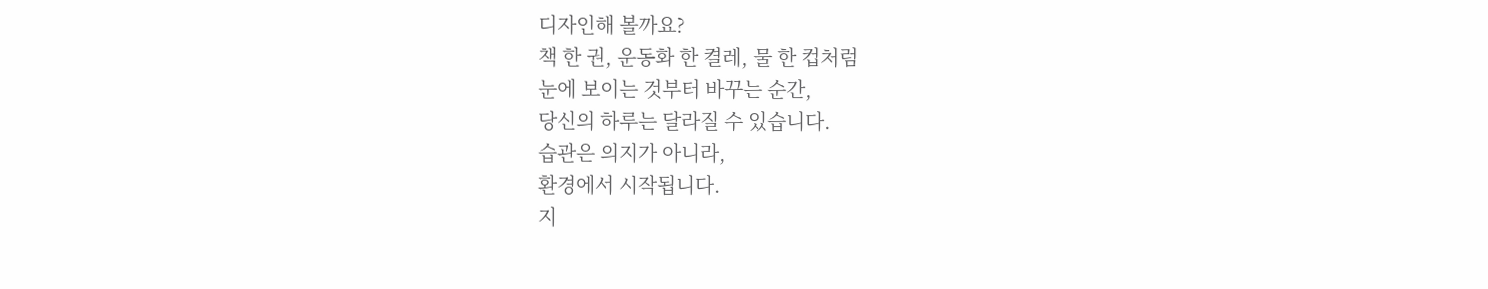디자인해 볼까요?
책 한 권, 운동화 한 켤레, 물 한 컵처럼
눈에 보이는 것부터 바꾸는 순간,
당신의 하루는 달라질 수 있습니다.
습관은 의지가 아니라,
환경에서 시작됩니다.
지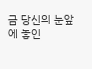금 당신의 눈앞에 놓인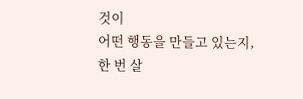것이
어떤 행동을 만들고 있는지,
한 번 살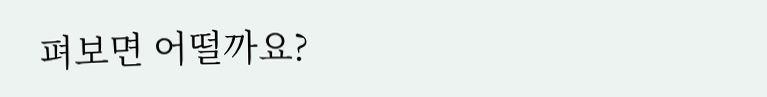펴보면 어떨까요?